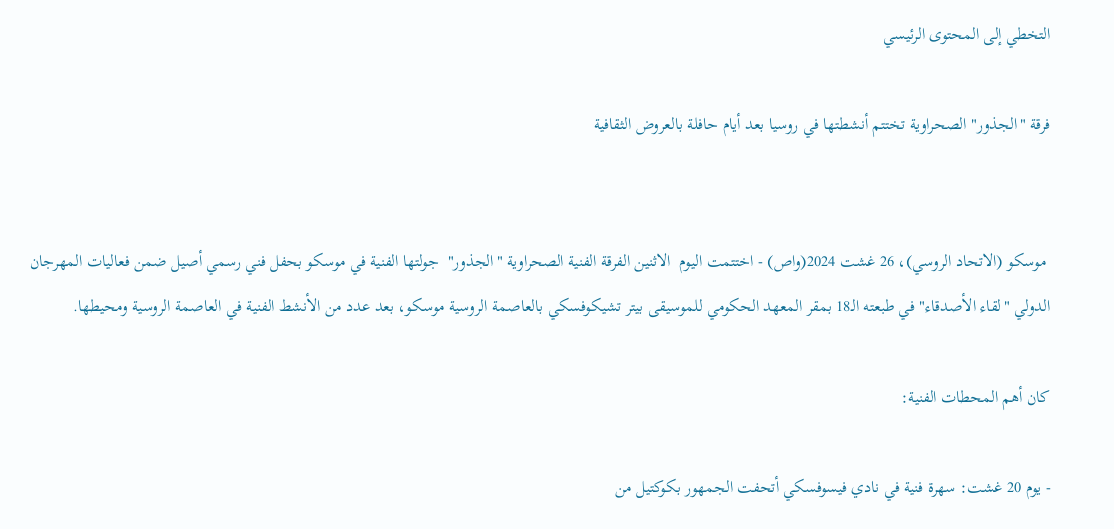التخطي إلى المحتوى الرئيسي

فرقة "الجذور" الصحراوية تختتم أنشطتها في روسيا بعد أيام حافلة بالعروض الثقافية


 موسكو (الاتحاد الروسي)، 26 غشت 2024(واص) - اختتمت اليوم  الاثنين الفرقة الفنية الصحراوية "الجذور"  جولتها الفنية في موسكو بحفل فني رسمي أصيل ضمن فعاليات المهرجان الدولي "لقاء الأصدقاء" في طبعته الـ18 بمقر المعهد الحكومي للموسيقى بيتر تشيكوفسكي بالعاصمة الروسية موسكو، بعد عدد من الأنشط الفنية في العاصمة الروسية ومحيطها.

كان أهم المحطات الفنية:

- يوم 20 غشت: سهرة فنية في نادي فيسوفسكي أتحفت الجمهور بكوكتيل من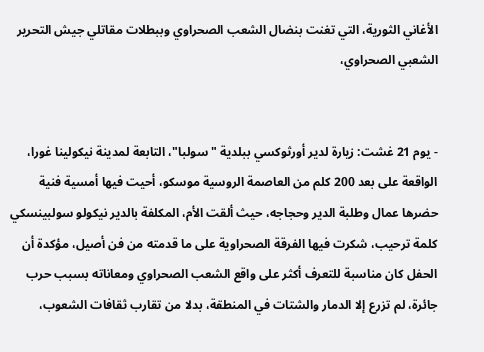الأغاني الثورية، التي تغنت بنضال الشعب الصحراوي وببطلات مقاتلي جيش التحرير الشعبي الصحراوي،


- يوم 21 غشت: زيارة لدير أورثوكسي ببلدية "سولبا"، التابعة لمدينة نيكولينا غورا، الواقعة على بعد 200 كلم من العاصمة الروسية موسكو، أحيت فيها أمسية فنية حضرها عمال وطلبة الدير وحجاجه، حيث ألقت الأم، المكلفة بالدير نيكولو سولبينسكي كلمة ترحيب، شكرت فيها الفرقة الصحراوية على ما قدمته من فن أصيل، مؤكدة أن الحفل كان مناسبة للتعرف أكثر على واقع الشعب الصحراوي ومعاناته بسبب حرب جائرة، لم تزرع إلا الدمار والشتات في المنطقة، بدلا من تقارب ثقافات الشعوب،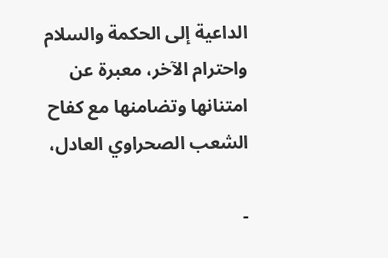الداعية إلى الحكمة والسلام واحترام الآخر، معبرة عن امتنانها وتضامنها مع كفاح الشعب الصحراوي العادل،

-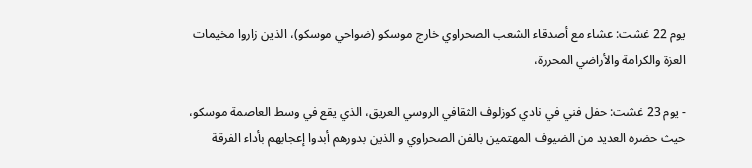يوم 22 غشت: عشاء مع أصدقاء الشعب الصحراوي خارج موسكو (ضواحي موسكو)، الذين زاروا مخيمات العزة والكرامة والأراضي المحررة،

- يوم 23 غشت: حفل فني في نادي كوزلوف الثقافي الروسي العريق، الذي يقع في وسط العاصمة موسكو، حيث حضره العديد من الضيوف المهتمين بالفن الصحراوي و الذين بدورهم أبدوا إعجابهم بأداء الفرقة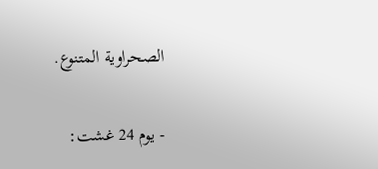الصحراوية المتنوع.

- يوم 24 غشت: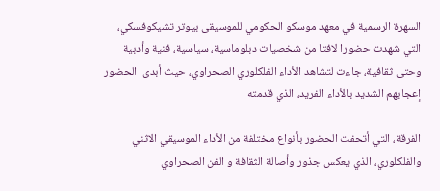السهرة الرسمية في معهد موسكو الحكومي للموسيقى بيوتر تشيكوفسكي، التي شهدت حضورا لافتا من شخصيات دبلوماسية، سياسية، فنية وأدبية وحتى ثقافية، جاءت لتشاهد الأداء الفلكلوري الصحراوي، حيث أبدى  الحضور إعجابهم الشديد بالأداء الفريد، الذي قدمته

الفرقة، التي أتحفت الحضور بأنواع مختلفة من الأداء الموسيقي الاثني والفلكلوري، الذي يعكس جذور وأصالة الثقافة و الفن الصحراوي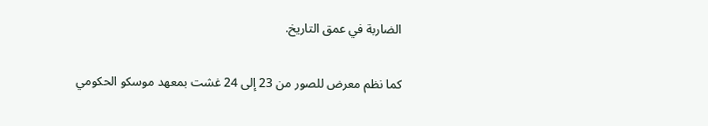الضاربة في عمق التاريخ.

كما نظم معرض للصور من 23 إلى 24 غشت بمعهد موسكو الحكومي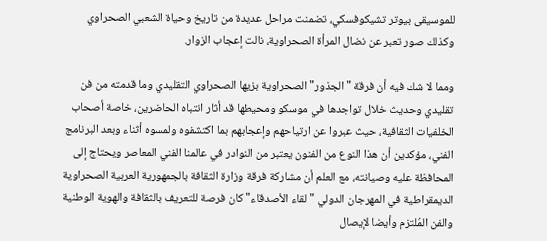للموسيقى بيوتر تشيكوفسكي، تضمنت مراحل عديدة من تاريخ وحياة الشعبي الصحراوي وكذلك صور تعبر عن نضال المرأة الصحراوية، نالت إعجاب الزوار.

ومما لا شك فيه أن فرقة "الجذور" الصحراوية بزيها الصحراوي التقليدي وما قدمته من فن تقليدي وحديث خلال تواجدها في موسكو ومحيطها قد أثار انتباه الحاضرين، خاصة أصحاب الخلفيات الثقافية، حيث عبروا عن ارتياحهم وإعجابهم بما اكتشفوه ولمسوه أثناء وبعد البرنامج الفني، مؤكدين أن هذا النوع من الفنون يعتبر من النوادر في عالمنا الفني المعاصر ويحتاج إلى المحافظة عليه وصيانته، مع العلم أن مشاركة فرقة وزارة الثقافة بالجمهورية العربية الصحراوية الديمقراطية في المهرجان الدولي "لقاء الأصدقاء" كان فرصة للتعريف بالثقافة والهوية الوطنية والفن المُلتزم وأيضا لإيصال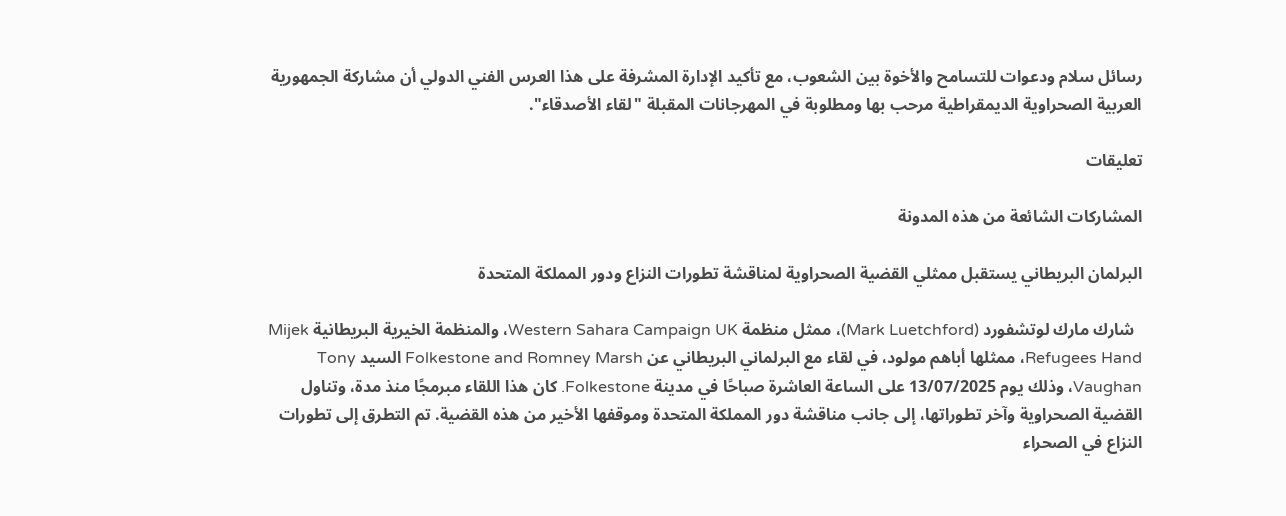رسائل سلام ودعوات للتسامح والأخوة بين الشعوب، مع تأكيد الإدارة المشرفة على هذا العرس الفني الدولي أن مشاركة الجمهورية العربية الصحراوية الديمقراطية مرحب بها ومطلوبة في المهرجانات المقبلة "لقاء الأصدقاء".

تعليقات

المشاركات الشائعة من هذه المدونة

البرلمان البريطاني يستقبل ممثلي القضية الصحراوية لمناقشة تطورات النزاع ودور المملكة المتحدة

  شارك مارك لوتشفورد (Mark Luetchford)، ممثل منظمة Western Sahara Campaign UK، والمنظمة الخيرية البريطانية Mijek Refugees Hand، ممثلها أباهم مولود، في لقاء مع البرلماني البريطاني عن Folkestone and Romney Marsh السيد Tony Vaughan، وذلك يوم 13/07/2025 على الساعة العاشرة صباحًا في مدينة Folkestone. كان هذا اللقاء مبرمجًا منذ مدة، وتناول القضية الصحراوية وآخر تطوراتها، إلى جانب مناقشة دور المملكة المتحدة وموقفها الأخير من هذه القضية. تم التطرق إلى تطورات النزاع في الصحراء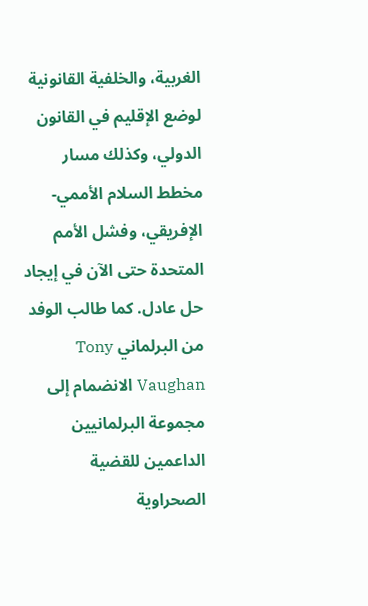الغربية، والخلفية القانونية لوضع الإقليم في القانون الدولي، وكذلك مسار مخطط السلام الأممي-الإفريقي، وفشل الأمم المتحدة حتى الآن في إيجاد حل عادل. كما طالب الوفد من البرلماني Tony Vaughan الانضمام إلى مجموعة البرلمانيين الداعمين للقضية الصحراوية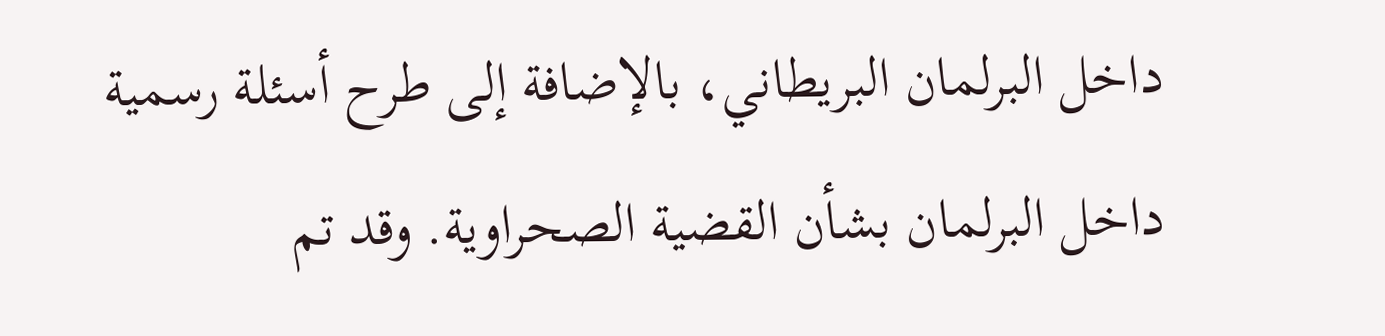داخل البرلمان البريطاني، بالإضافة إلى طرح أسئلة رسمية داخل البرلمان بشأن القضية الصحراوية. وقد تم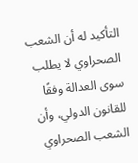التأكيد له أن الشعب الصحراوي لا يطلب سوى العدالة وفقًا للقانون الدولي، وأن الشعب الصحراوي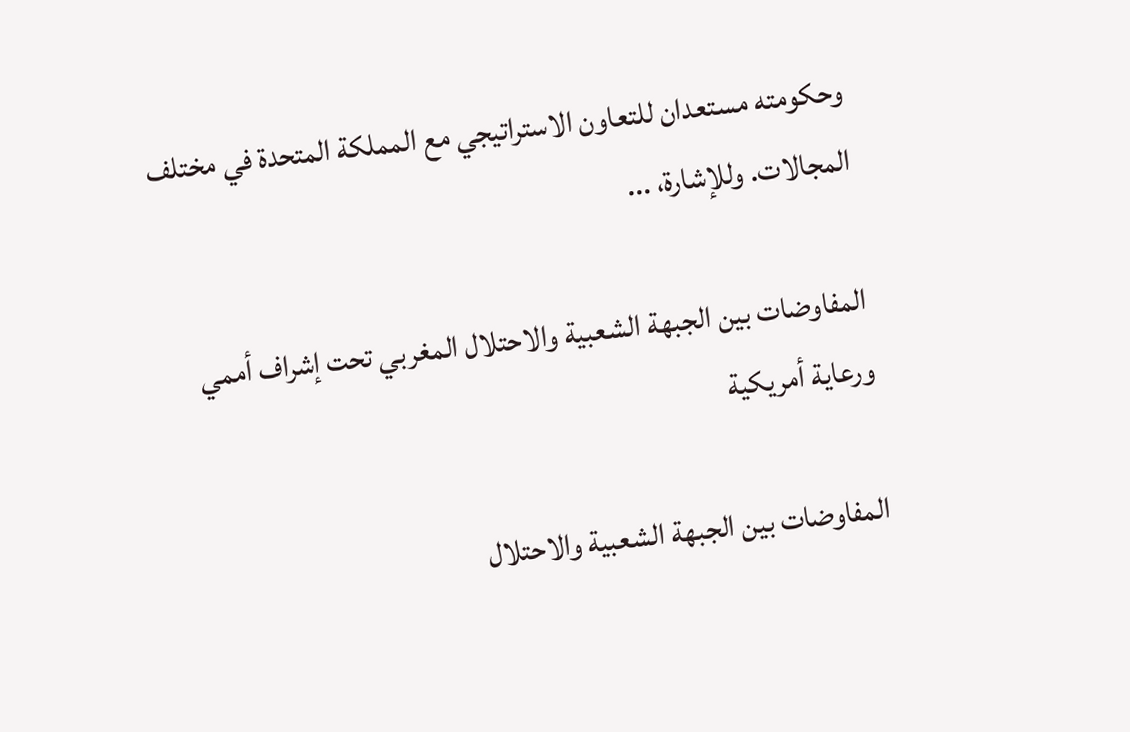وحكومته مستعدان للتعاون الاستراتيجي مع المملكة المتحدة في مختلف المجالات. وللإشارة، ...

المفاوضات بين الجبهة الشعبية والاحتلال المغربي تحت إشراف أممي ورعاية أمريكية

المفاوضات بين الجبهة الشعبية والاحتلال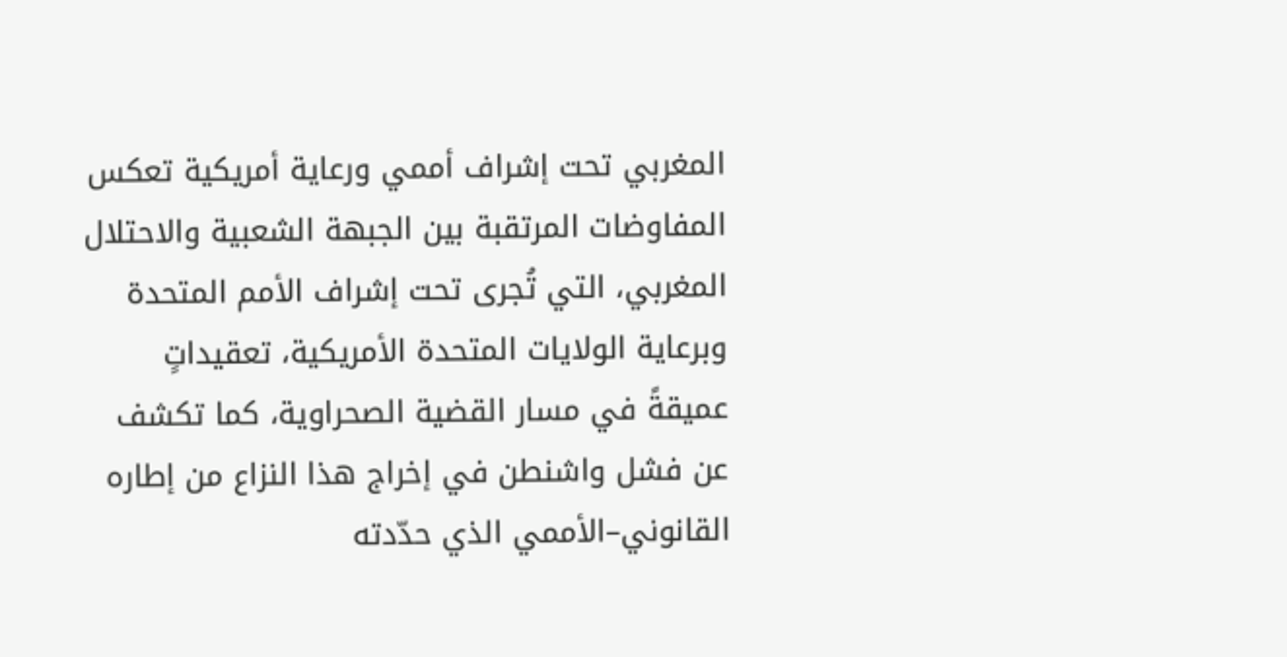المغربي تحت إشراف أممي ورعاية أمريكية تعكس المفاوضات المرتقبة بين الجبهة الشعبية والاحتلال المغربي، التي تُجرى تحت إشراف الأمم المتحدة وبرعاية الولايات المتحدة الأمريكية، تعقيداتٍ عميقةً في مسار القضية الصحراوية، كما تكشف عن فشل واشنطن في إخراج هذا النزاع من إطاره القانوني–الأممي الذي حدّدته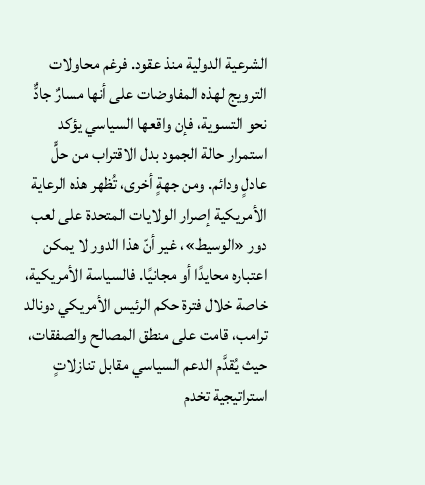الشرعية الدولية منذ عقود. فرغم محاولات الترويج لهذه المفاوضات على أنها مسارٌ جادٌّ نحو التسوية، فإن واقعها السياسي يؤكد استمرار حالة الجمود بدل الاقتراب من حلٍّ عادلٍ ودائم. ومن جهةٍ أخرى، تُظهر هذه الرعاية الأمريكية إصرار الولايات المتحدة على لعب دور «الوسيط»، غير أنّ هذا الدور لا يمكن اعتباره محايدًا أو مجانيًا. فالسياسة الأمريكية، خاصة خلال فترة حكم الرئيس الأمريكي دونالد ترامب، قامت على منطق المصالح والصفقات، حيث يُقدَّم الدعم السياسي مقابل تنازلاتٍ استراتيجية تخدم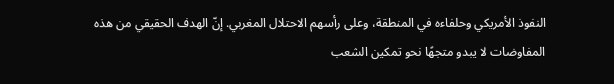النفوذ الأمريكي وحلفاءه في المنطقة، وعلى رأسهم الاحتلال المغربي. إنّ الهدف الحقيقي من هذه المفاوضات لا يبدو متجهًا نحو تمكين الشعب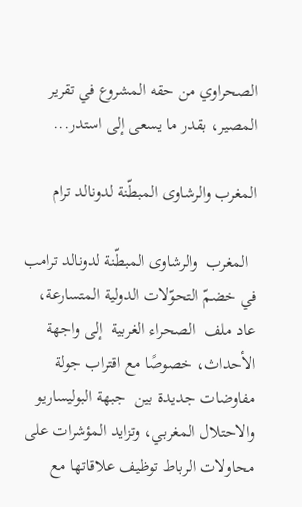الصحراوي من حقه المشروع في تقرير المصير، بقدر ما يسعى إلى استدر...

المغرب والرشاوى المبطّنة لدونالد ترام

  المغرب  والرشاوى المبطّنة لدونالد ترامب في خضمّ التحوّلات الدولية المتسارعة، عاد ملف  الصحراء الغربية  إلى واجهة الأحداث، خصوصًا مع اقتراب جولة مفاوضات جديدة بين  جبهة البوليساريو  والاحتلال المغربي، وتزايد المؤشرات على محاولات الرباط توظيف علاقاتها مع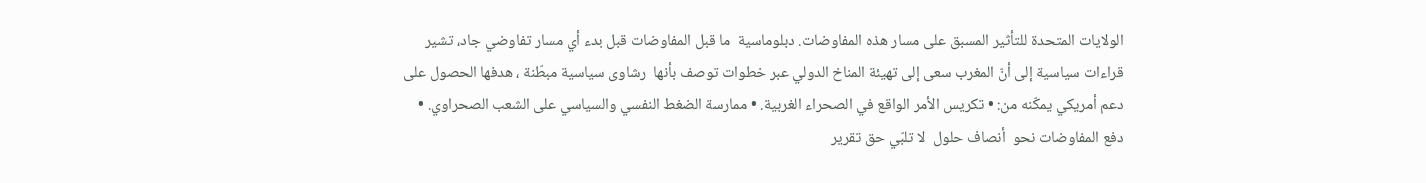الولايات المتحدة للتأثير المسبق على مسار هذه المفاوضات. دبلوماسية  ما قبل المفاوضات قبل بدء أي مسار تفاوضي جاد، تشير قراءات سياسية إلى أنّ المغرب سعى إلى تهيئة المناخ الدولي عبر خطوات توصف بأنها  رشاوى سياسية مبطّنة ، هدفها الحصول على دعم أمريكي يمكّنه من: • تكريس الأمر الواقع في الصحراء الغربية. • ممارسة الضغط النفسي والسياسي على الشعب الصحراوي. • دفع المفاوضات نحو  أنصاف حلول  لا تلبّي حق تقرير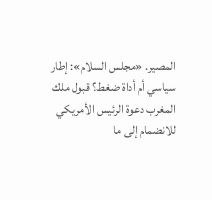المصير. «مجلس السلام»: إطار سياسي أم أداة ضغط؟ قبول ملك المغرب دعوة الرئيس الأمريكي للانضمام إلى ما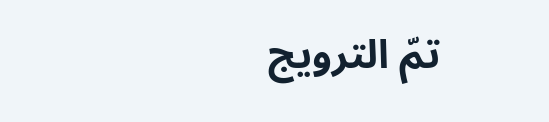تمّ الترويج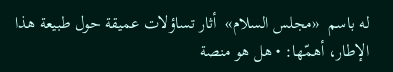له باسم  «مجلس السلام»  أثار تساؤلات عميقة حول طبيعة هذا الإطار، أهمّها: • هل هو منصة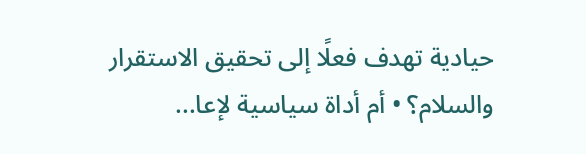حيادية تهدف فعلًا إلى تحقيق الاستقرار والسلام؟ • أم أداة سياسية لإعا...